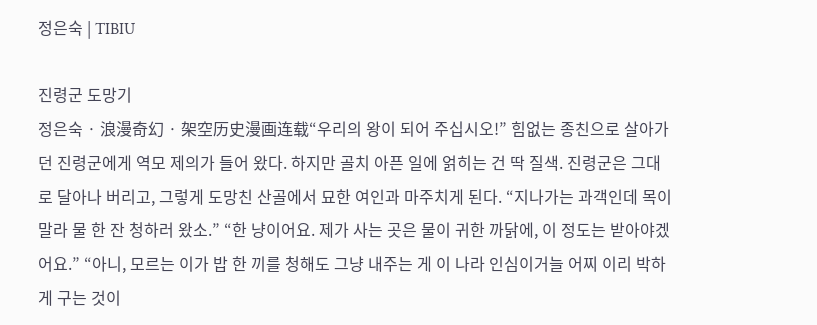정은숙 | TIBIU

진령군 도망기
정은숙 · 浪漫奇幻 · 架空历史漫画连载“우리의 왕이 되어 주십시오!” 힘없는 종친으로 살아가던 진령군에게 역모 제의가 들어 왔다. 하지만 골치 아픈 일에 얽히는 건 딱 질색. 진령군은 그대로 달아나 버리고, 그렇게 도망친 산골에서 묘한 여인과 마주치게 된다. “지나가는 과객인데 목이 말라 물 한 잔 청하러 왔소.” “한 냥이어요. 제가 사는 곳은 물이 귀한 까닭에, 이 정도는 받아야겠어요.” “아니, 모르는 이가 밥 한 끼를 청해도 그냥 내주는 게 이 나라 인심이거늘 어찌 이리 박하게 구는 것이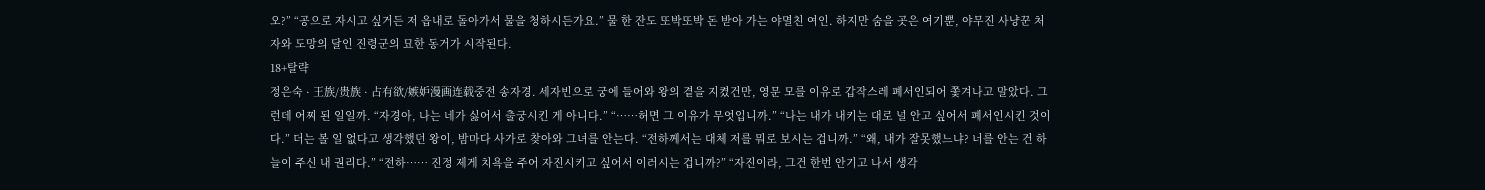오?” “공으로 자시고 싶거든 저 읍내로 돌아가서 물을 청하시든가요.” 물 한 잔도 또박또박 돈 받아 가는 야멸친 여인. 하지만 숨을 곳은 여기뿐, 야무진 사냥꾼 처자와 도망의 달인 진령군의 묘한 동거가 시작된다.
18+탈략
정은숙 · 王族/贵族 · 占有欲/嫉妒漫画连载중전 송자경. 세자빈으로 궁에 들어와 왕의 곁을 지켰건만, 영문 모를 이유로 갑작스레 폐서인되어 쫓겨나고 말았다. 그런데 어찌 된 일일까. “자경아, 나는 네가 싫어서 출궁시킨 게 아니다.” “……허면 그 이유가 무엇입니까.” “나는 내가 내키는 대로 널 안고 싶어서 폐서인시킨 것이다.” 더는 볼 일 없다고 생각했던 왕이, 밤마다 사가로 찾아와 그녀를 안는다. “전하께서는 대체 저를 뭐로 보시는 겁니까.” “왜, 내가 잘못했느냐? 너를 안는 건 하늘이 주신 내 권리다.” “전하…… 진정 제게 치욕을 주어 자진시키고 싶어서 이러시는 겁니까?” “자진이라, 그건 한번 안기고 나서 생각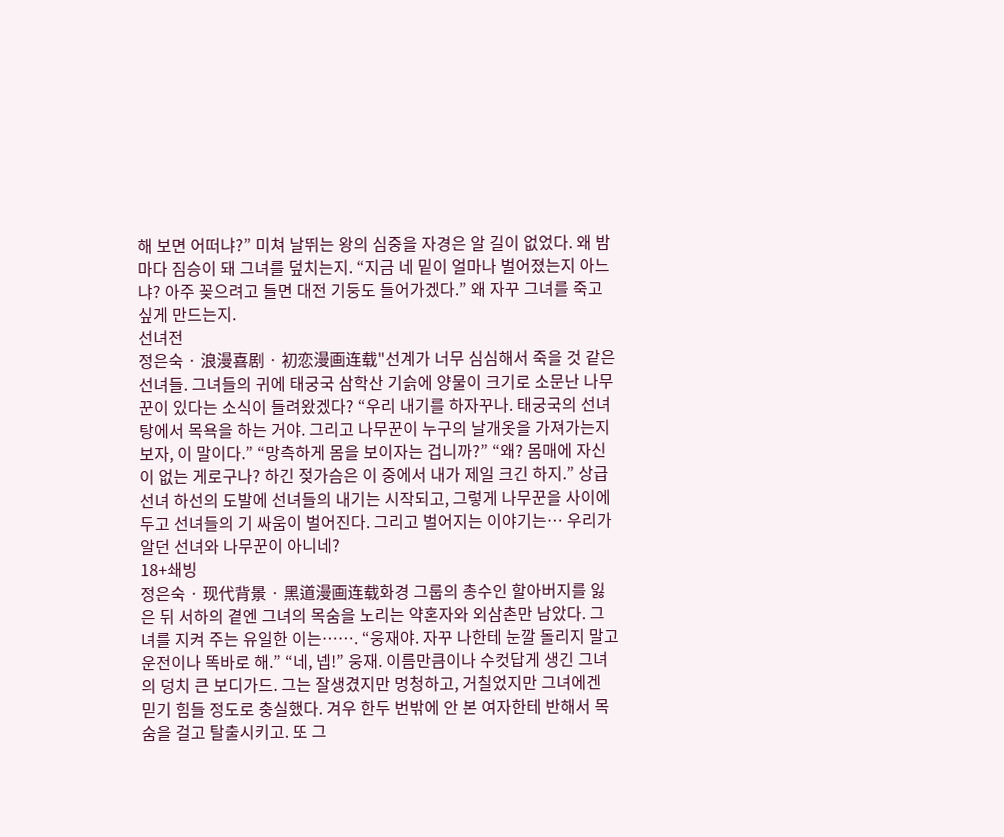해 보면 어떠냐?” 미쳐 날뛰는 왕의 심중을 자경은 알 길이 없었다. 왜 밤마다 짐승이 돼 그녀를 덮치는지. “지금 네 밑이 얼마나 벌어졌는지 아느냐? 아주 꽂으려고 들면 대전 기둥도 들어가겠다.” 왜 자꾸 그녀를 죽고 싶게 만드는지.
선녀전
정은숙 · 浪漫喜剧 · 初恋漫画连载"선계가 너무 심심해서 죽을 것 같은 선녀들. 그녀들의 귀에 태궁국 삼학산 기슭에 양물이 크기로 소문난 나무꾼이 있다는 소식이 들려왔겠다? “우리 내기를 하자꾸나. 태궁국의 선녀탕에서 목욕을 하는 거야. 그리고 나무꾼이 누구의 날개옷을 가져가는지 보자, 이 말이다.” “망측하게 몸을 보이자는 겁니까?” “왜? 몸매에 자신이 없는 게로구나? 하긴 젖가슴은 이 중에서 내가 제일 크긴 하지.” 상급 선녀 하선의 도발에 선녀들의 내기는 시작되고, 그렇게 나무꾼을 사이에 두고 선녀들의 기 싸움이 벌어진다. 그리고 벌어지는 이야기는… 우리가 알던 선녀와 나무꾼이 아니네?
18+쇄빙
정은숙 · 现代背景 · 黑道漫画连载화경 그룹의 총수인 할아버지를 잃은 뒤 서하의 곁엔 그녀의 목숨을 노리는 약혼자와 외삼촌만 남았다. 그녀를 지켜 주는 유일한 이는……. “웅재야. 자꾸 나한테 눈깔 돌리지 말고 운전이나 똑바로 해.” “네, 넵!” 웅재. 이름만큼이나 수컷답게 생긴 그녀의 덩치 큰 보디가드. 그는 잘생겼지만 멍청하고, 거칠었지만 그녀에겐 믿기 힘들 정도로 충실했다. 겨우 한두 번밖에 안 본 여자한테 반해서 목숨을 걸고 탈출시키고. 또 그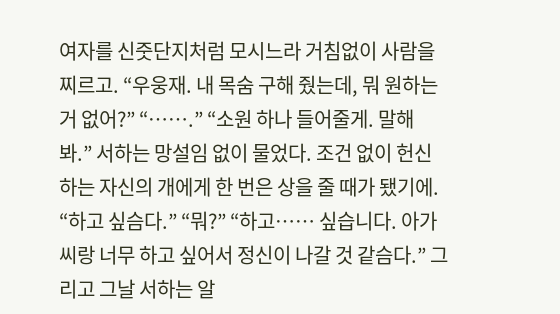여자를 신줏단지처럼 모시느라 거침없이 사람을 찌르고. “우웅재. 내 목숨 구해 줬는데, 뭐 원하는 거 없어?” “…….” “소원 하나 들어줄게. 말해 봐.” 서하는 망설임 없이 물었다. 조건 없이 헌신하는 자신의 개에게 한 번은 상을 줄 때가 됐기에. “하고 싶슴다.” “뭐?” “하고…… 싶습니다. 아가씨랑 너무 하고 싶어서 정신이 나갈 것 같슴다.” 그리고 그날 서하는 알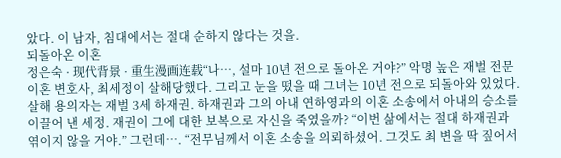았다. 이 남자, 침대에서는 절대 순하지 않다는 것을.
되돌아온 이혼
정은숙 · 现代背景 · 重生漫画连载“나…, 설마 10년 전으로 돌아온 거야?” 악명 높은 재벌 전문 이혼 변호사, 최세정이 살해당했다. 그리고 눈을 떴을 때 그녀는 10년 전으로 되돌아와 있었다. 살해 용의자는 재벌 3세 하재권. 하재권과 그의 아내 연하영과의 이혼 소송에서 아내의 승소를 이끌어 낸 세정. 재권이 그에 대한 보복으로 자신을 죽였을까? “이번 삶에서는 절대 하재권과 엮이지 않을 거야.” 그런데…. “전무님께서 이혼 소송을 의뢰하셨어. 그것도 최 변을 딱 짚어서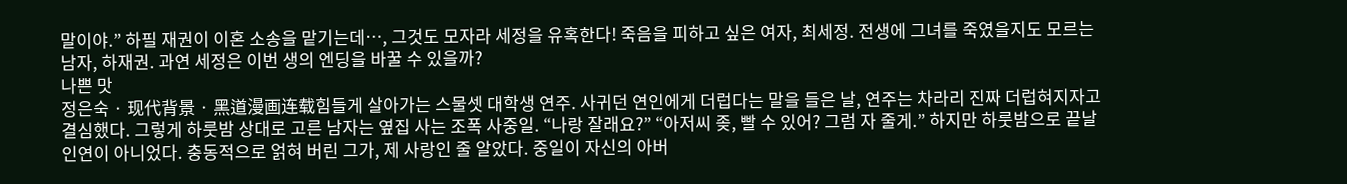말이야.” 하필 재권이 이혼 소송을 맡기는데…, 그것도 모자라 세정을 유혹한다! 죽음을 피하고 싶은 여자, 최세정. 전생에 그녀를 죽였을지도 모르는 남자, 하재권. 과연 세정은 이번 생의 엔딩을 바꿀 수 있을까?
나쁜 맛
정은숙 · 现代背景 · 黑道漫画连载힘들게 살아가는 스물셋 대학생 연주. 사귀던 연인에게 더럽다는 말을 들은 날, 연주는 차라리 진짜 더럽혀지자고 결심했다. 그렇게 하룻밤 상대로 고른 남자는 옆집 사는 조폭 사중일. “나랑 잘래요?” “아저씨 좆, 빨 수 있어? 그럼 자 줄게.” 하지만 하룻밤으로 끝날 인연이 아니었다. 충동적으로 얽혀 버린 그가, 제 사랑인 줄 알았다. 중일이 자신의 아버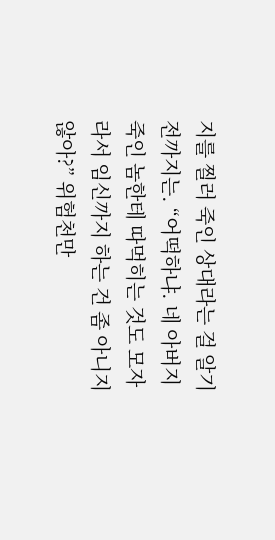지를 찔러 죽인 상대라는 걸 알기 전까지는. “어떡하냐. 네 아버지 죽인 놈한테 따먹히는 것도 모자라서 임신까지 하는 건 좀 아니지 않아?” 위험천만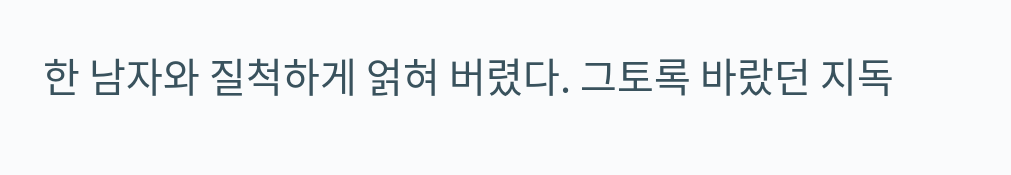한 남자와 질척하게 얽혀 버렸다. 그토록 바랐던 지독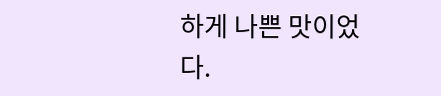하게 나쁜 맛이었다.